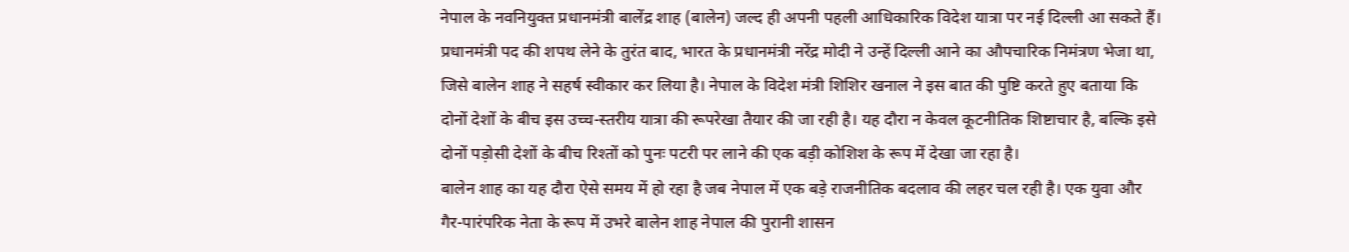नेपाल के नवनियुक्त प्रधानमंत्री बालेंद्र शाह (बालेन) जल्द ही अपनी पहली आधिकारिक विदेश यात्रा पर नई दिल्ली आ सकते हैं। प्रधानमंत्री पद की शपथ लेने के तुरंत बाद, भारत के प्रधानमंत्री नरेंद्र मोदी ने उन्हें दिल्ली आने का औपचारिक निमंत्रण भेजा था, जिसे बालेन शाह ने सहर्ष स्वीकार कर लिया है। नेपाल के विदेश मंत्री शिशिर खनाल ने इस बात की पुष्टि करते हुए बताया कि दोनों देशों के बीच इस उच्च-स्तरीय यात्रा की रूपरेखा तैयार की जा रही है। यह दौरा न केवल कूटनीतिक शिष्टाचार है, बल्कि इसे दोनों पड़ोसी देशों के बीच रिश्तों को पुनः पटरी पर लाने की एक बड़ी कोशिश के रूप में देखा जा रहा है।
बालेन शाह का यह दौरा ऐसे समय में हो रहा है जब नेपाल में एक बड़े राजनीतिक बदलाव की लहर चल रही है। एक युवा और गैर-पारंपरिक नेता के रूप में उभरे बालेन शाह नेपाल की पुरानी शासन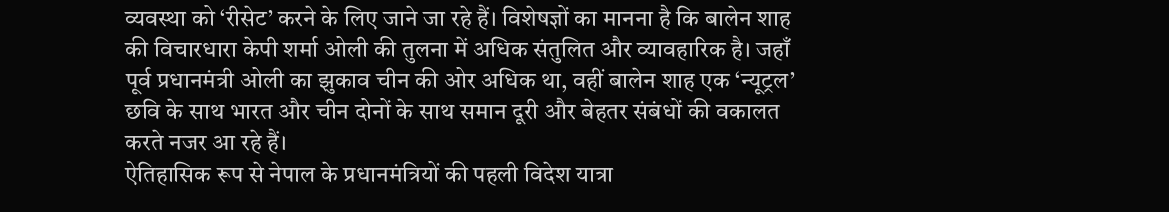व्यवस्था को ‘रीसेट’ करने के लिए जाने जा रहे हैं। विशेषज्ञों का मानना है कि बालेन शाह की विचारधारा केपी शर्मा ओली की तुलना में अधिक संतुलित और व्यावहारिक है। जहाँ पूर्व प्रधानमंत्री ओली का झुकाव चीन की ओर अधिक था, वहीं बालेन शाह एक ‘न्यूट्रल’ छवि के साथ भारत और चीन दोनों के साथ समान दूरी और बेहतर संबंधों की वकालत करते नजर आ रहे हैं।
ऐतिहासिक रूप से नेपाल के प्रधानमंत्रियों की पहली विदेश यात्रा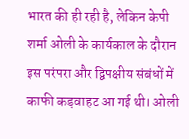भारत की ही रही है, लेकिन केपी शर्मा ओली के कार्यकाल के दौरान इस परंपरा और द्विपक्षीय संबंधों में काफी कड़वाहट आ गई थी। ओली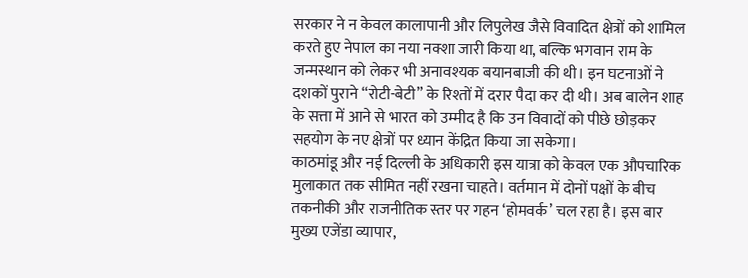सरकार ने न केवल कालापानी और लिपुलेख जैसे विवादित क्षेत्रों को शामिल करते हुए नेपाल का नया नक्शा जारी किया था, बल्कि भगवान राम के जन्मस्थान को लेकर भी अनावश्यक बयानबाजी की थी। इन घटनाओं ने दशकों पुराने “रोटी-बेटी” के रिश्तों में दरार पैदा कर दी थी। अब बालेन शाह के सत्ता में आने से भारत को उम्मीद है कि उन विवादों को पीछे छोड़कर सहयोग के नए क्षेत्रों पर ध्यान केंद्रित किया जा सकेगा।
काठमांडू और नई दिल्ली के अधिकारी इस यात्रा को केवल एक औपचारिक मुलाकात तक सीमित नहीं रखना चाहते। वर्तमान में दोनों पक्षों के बीच तकनीकी और राजनीतिक स्तर पर गहन ‘होमवर्क’ चल रहा है। इस बार मुख्य एजेंडा व्यापार,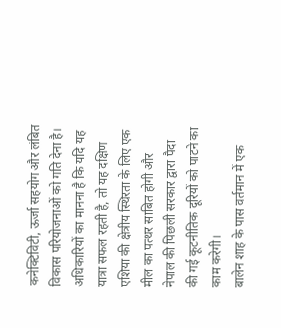कनेक्टिविटी, ऊर्जा सहयोग और लंबित विकास परियोजनाओं को गति देना है। अधिकारियों का मानना है कि यदि यह यात्रा सफल रहती है, तो यह दक्षिण एशिया की क्षेत्रीय स्थिरता के लिए एक मील का पत्थर साबित होगी और नेपाल की पिछली सरकार द्वारा पैदा की गई कूटनीतिक दूरियों को पाटने का काम करेगी।
बालेन शाह के पास वर्तमान में एक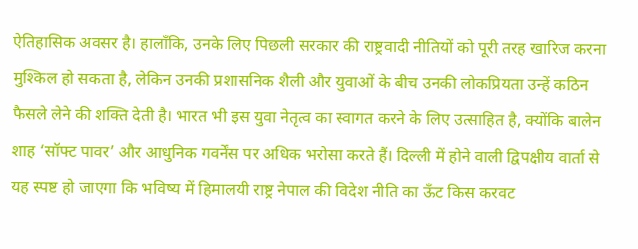ऐतिहासिक अवसर है। हालाँकि, उनके लिए पिछली सरकार की राष्ट्रवादी नीतियों को पूरी तरह खारिज करना मुश्किल हो सकता है, लेकिन उनकी प्रशासनिक शैली और युवाओं के बीच उनकी लोकप्रियता उन्हें कठिन फैसले लेने की शक्ति देती है। भारत भी इस युवा नेतृत्व का स्वागत करने के लिए उत्साहित है, क्योंकि बालेन शाह ‘सॉफ्ट पावर’ और आधुनिक गवर्नेंस पर अधिक भरोसा करते हैं। दिल्ली में होने वाली द्विपक्षीय वार्ता से यह स्पष्ट हो जाएगा कि भविष्य में हिमालयी राष्ट्र नेपाल की विदेश नीति का ऊँट किस करवट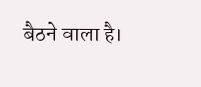बैठने वाला है।